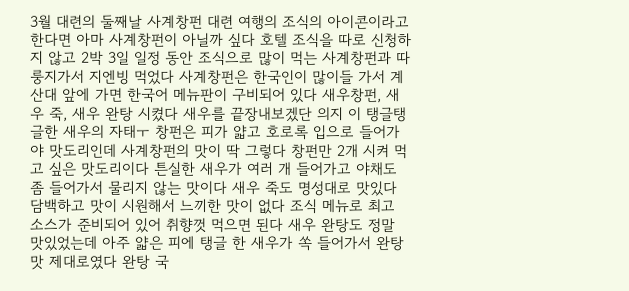3월 대련의 둘째날 사계창펀 대련 여행의 조식의 아이콘이라고 한다면 아마 사계창펀이 아닐까 싶다 호텔 조식을 따로 신청하지 않고 2박 3일 일정 동안 조식으로 많이 먹는 사계창펀과 따룽지가서 지엔빙 먹었다 사계창펀은 한국인이 많이들 가서 계산대 앞에 가면 한국어 메뉴판이 구비되어 있다 새우창펀, 새우 죽, 새우 완탕 시켰다 새우를 끝장내보겠단 의지 이 탱글탱글한 새우의 자태ㅜ 창펀은 피가 얇고 호로록 입으로 들어가야 맛도리인데 사계창펀의 맛이 딱 그렇다 창펀만 2개 시켜 먹고 싶은 맛도리이다 튼실한 새우가 여러 개 들어가고 야채도 좀 들어가서 물리지 않는 맛이다 새우 죽도 명성대로 맛있다 담백하고 맛이 시원해서 느끼한 맛이 없다 조식 메뉴로 최고 소스가 준비되어 있어 취향껏 먹으면 된다 새우 완탕도 정말 맛있었는데 아주 얇은 피에 탱글 한 새우가 쏙 들어가서 완탕 맛 제대로였다 완탕 국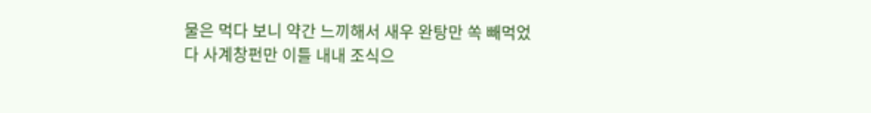물은 먹다 보니 약간 느끼해서 새우 완탕만 쏙 빼먹었다 사계창펀만 이틀 내내 조식으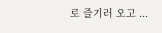로 즐기러 오고 ...